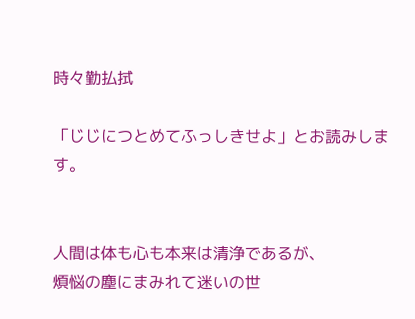時々勤払拭

「じじにつとめてふっしきせよ」とお読みします。


人間は体も心も本来は清浄であるが、
煩悩の塵にまみれて迷いの世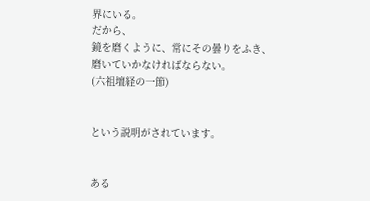界にいる。
だから、
鏡を磨くように、常にその曇りをふき、
磨いていかなければならない。
(六祖壇経の一節)


という説明がされています。


ある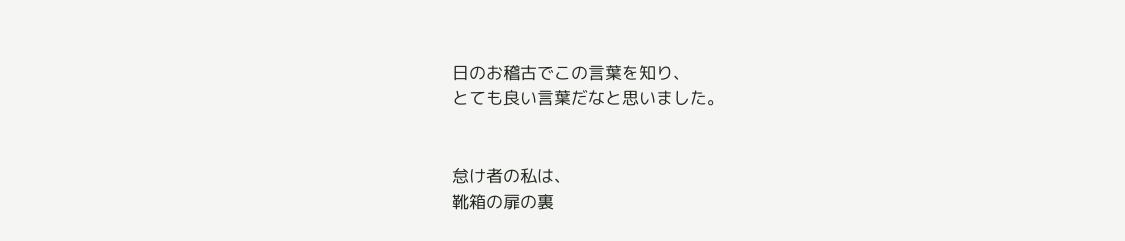日のお稽古でこの言葉を知り、
とても良い言葉だなと思いました。


怠け者の私は、
靴箱の扉の裏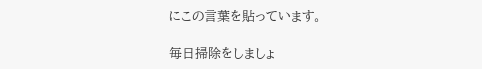にこの言葉を貼っています。

毎日掃除をしましょ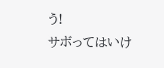う!
サボってはいけ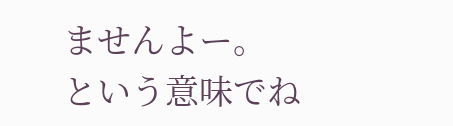ませんよー。
という意味でね